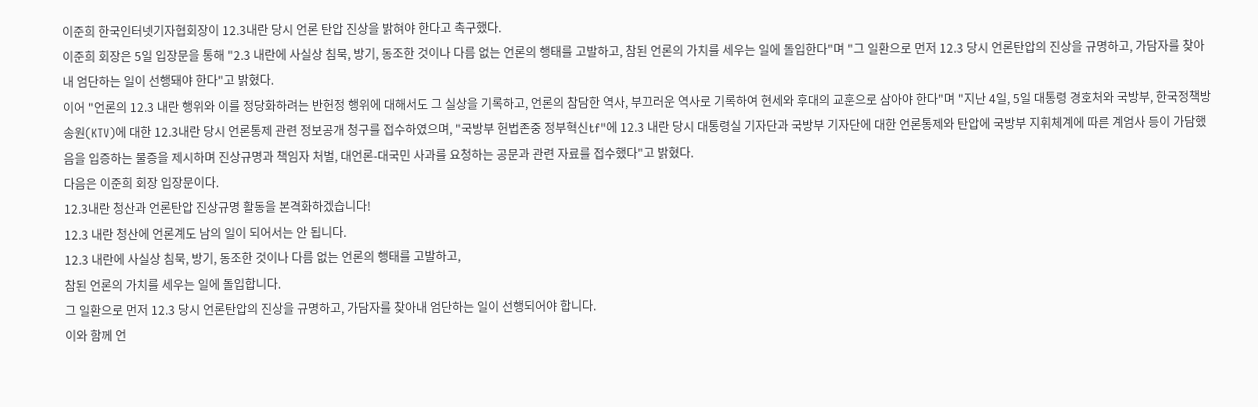이준희 한국인터넷기자협회장이 12.3내란 당시 언론 탄압 진상을 밝혀야 한다고 촉구했다.
이준희 회장은 5일 입장문을 통해 "2.3 내란에 사실상 침묵, 방기, 동조한 것이나 다름 없는 언론의 행태를 고발하고, 참된 언론의 가치를 세우는 일에 돌입한다"며 "그 일환으로 먼저 12.3 당시 언론탄압의 진상을 규명하고, 가담자를 찾아내 엄단하는 일이 선행돼야 한다"고 밝혔다.
이어 "언론의 12.3 내란 행위와 이를 정당화하려는 반헌정 행위에 대해서도 그 실상을 기록하고, 언론의 참담한 역사, 부끄러운 역사로 기록하여 현세와 후대의 교훈으로 삼아야 한다"며 "지난 4일, 5일 대통령 경호처와 국방부, 한국정책방송원(KTV)에 대한 12.3내란 당시 언론통제 관련 정보공개 청구를 접수하였으며, "국방부 헌법존중 정부혁신tf"에 12.3 내란 당시 대통령실 기자단과 국방부 기자단에 대한 언론통제와 탄압에 국방부 지휘체계에 따른 계엄사 등이 가담했음을 입증하는 물증을 제시하며 진상규명과 책임자 처벌, 대언론-대국민 사과를 요청하는 공문과 관련 자료를 접수했다"고 밝혔다.
다음은 이준희 회장 입장문이다.
12.3내란 청산과 언론탄압 진상규명 활동을 본격화하겠습니다!
12.3 내란 청산에 언론계도 남의 일이 되어서는 안 됩니다.
12.3 내란에 사실상 침묵, 방기, 동조한 것이나 다름 없는 언론의 행태를 고발하고,
참된 언론의 가치를 세우는 일에 돌입합니다.
그 일환으로 먼저 12.3 당시 언론탄압의 진상을 규명하고, 가담자를 찾아내 엄단하는 일이 선행되어야 합니다.
이와 함께 언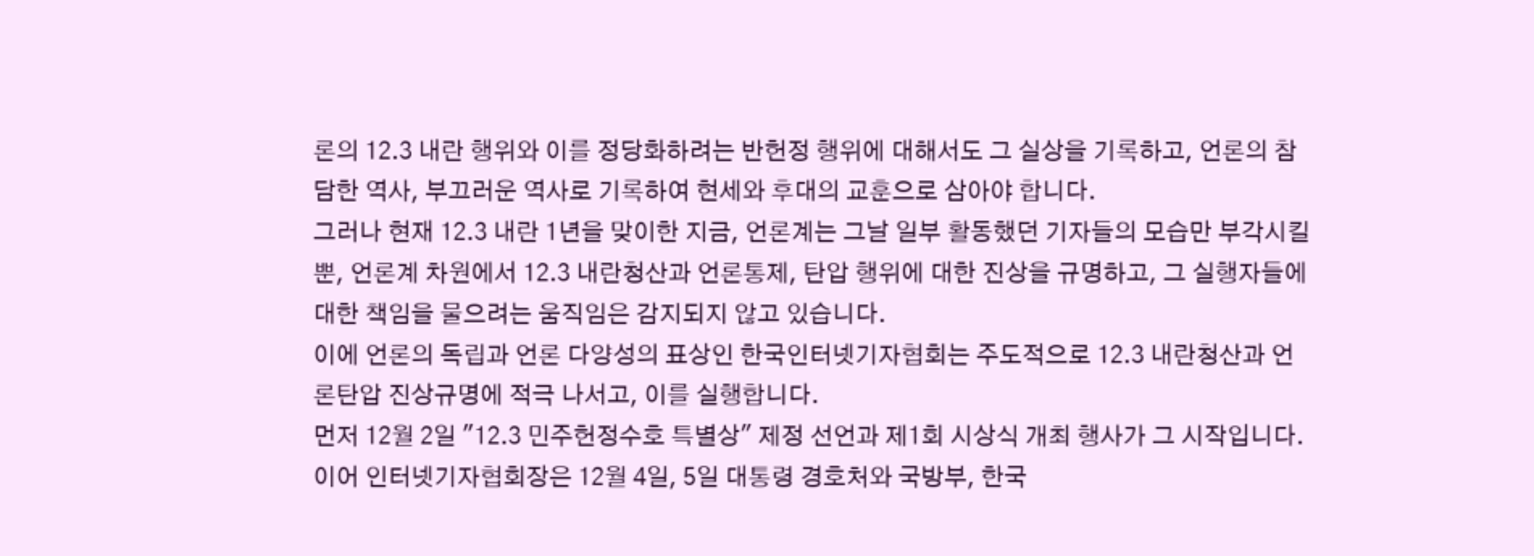론의 12.3 내란 행위와 이를 정당화하려는 반헌정 행위에 대해서도 그 실상을 기록하고, 언론의 참담한 역사, 부끄러운 역사로 기록하여 현세와 후대의 교훈으로 삼아야 합니다.
그러나 현재 12.3 내란 1년을 맞이한 지금, 언론계는 그날 일부 활동했던 기자들의 모습만 부각시킬 뿐, 언론계 차원에서 12.3 내란청산과 언론통제, 탄압 행위에 대한 진상을 규명하고, 그 실행자들에 대한 책임을 물으려는 움직임은 감지되지 않고 있습니다.
이에 언론의 독립과 언론 다양성의 표상인 한국인터넷기자협회는 주도적으로 12.3 내란청산과 언론탄압 진상규명에 적극 나서고, 이를 실행합니다.
먼저 12월 2일 "12.3 민주헌정수호 특별상" 제정 선언과 제1회 시상식 개최 행사가 그 시작입니다.
이어 인터넷기자협회장은 12월 4일, 5일 대통령 경호처와 국방부, 한국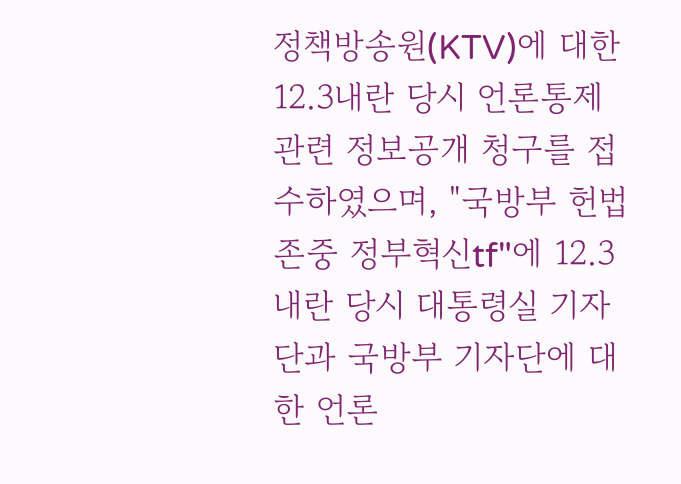정책방송원(KTV)에 대한 12.3내란 당시 언론통제 관련 정보공개 청구를 접수하였으며, "국방부 헌법존중 정부혁신tf"에 12.3 내란 당시 대통령실 기자단과 국방부 기자단에 대한 언론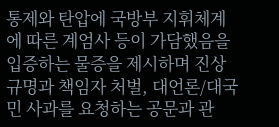통제와 탄압에 국방부 지휘체계에 따른 계엄사 등이 가담했음을 입증하는 물증을 제시하며 진상규명과 책임자 처벌, 대언론/대국민 사과를 요청하는 공문과 관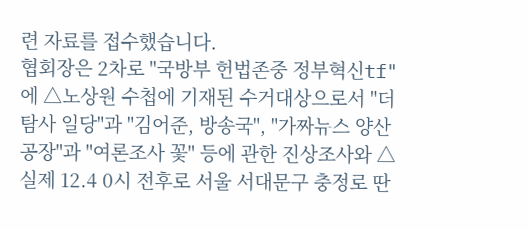련 자료를 접수했습니다.
협회장은 2차로 "국방부 헌법존중 정부혁신tf"에 △노상원 수첩에 기재된 수거대상으로서 "더탐사 일당"과 "김어준, 방송국", "가짜뉴스 양산공장"과 "여론조사 꽃" 등에 관한 진상조사와 △실제 12.4 0시 전후로 서울 서대문구 충정로 딴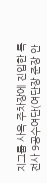지그룹 사옥 주차장에 진입한 특전사 9공수여단(여단장 준장 안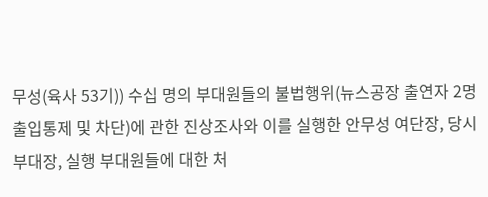무성(육사 53기)) 수십 명의 부대원들의 불법행위(뉴스공장 출연자 2명 출입통제 및 차단)에 관한 진상조사와 이를 실행한 안무성 여단장, 당시 부대장, 실행 부대원들에 대한 처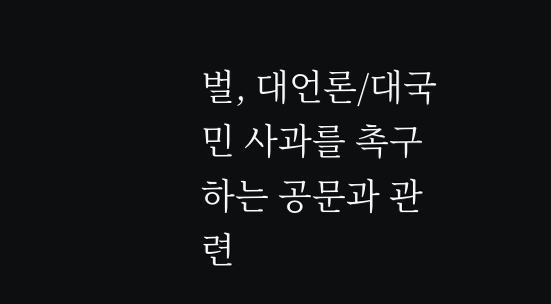벌, 대언론/대국민 사과를 촉구하는 공문과 관련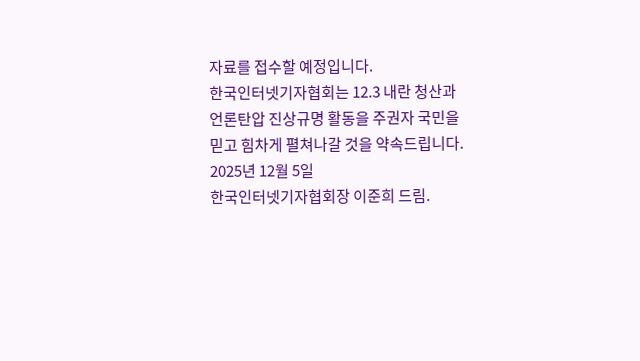자료를 접수할 예정입니다.
한국인터넷기자협회는 12.3 내란 청산과 언론탄압 진상규명 활동을 주권자 국민을 믿고 힘차게 펼쳐나갈 것을 약속드립니다.
2025년 12월 5일
한국인터넷기자협회장 이준희 드림.